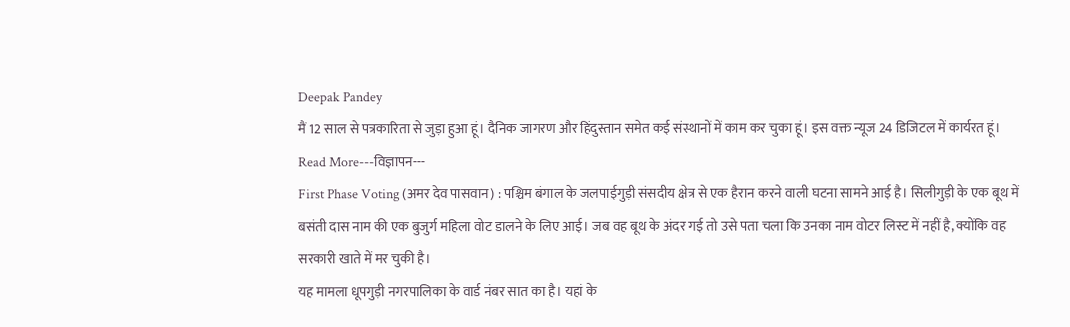Deepak Pandey
मैं 12 साल से पत्रकारिता से जुड़ा हुआ हूं। दैनिक जागरण और हिंदुस्तान समेत कई संस्थानों में काम कर चुका हूं। इस वक्त न्यूज 24 डिजिटल में कार्यरत हूं।
Read More---विज्ञापन---
First Phase Voting (अमर देव पासवान) : पश्चिम बंगाल के जलपाईगुड़ी संसदीय क्षेत्र से एक हैरान करने वाली घटना सामने आई है। सिलीगुड़ी के एक बूथ में बसंती दास नाम की एक बुजुर्ग महिला वोट डालने के लिए आई। जब वह बूथ के अंदर गई तो उसे पता चला कि उनका नाम वोटर लिस्ट में नहीं है, क्योंकि वह सरकारी खाते में मर चुकी है।
यह मामला धूपगुड़ी नगरपालिका के वार्ड नंबर सात का है। यहां के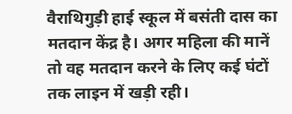वैराथिगुड़ी हाई स्कूल में बसंती दास का मतदान केंद्र है। अगर महिला की मानें तो वह मतदान करने के लिए कई घंटों तक लाइन में खड़ी रही।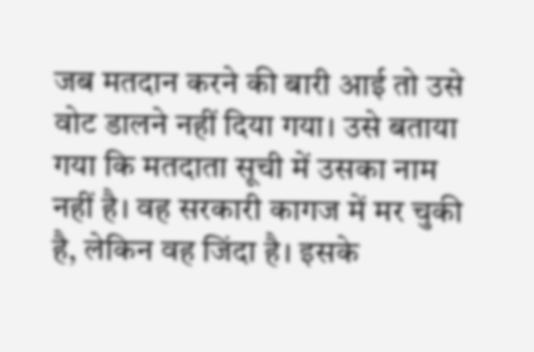जब मतदान करने की बारी आई तो उसे वोट डालने नहीं दिया गया। उसे बताया गया कि मतदाता सूची में उसका नाम नहीं है। वह सरकारी कागज में मर चुकी है, लेकिन वह जिंदा है। इसके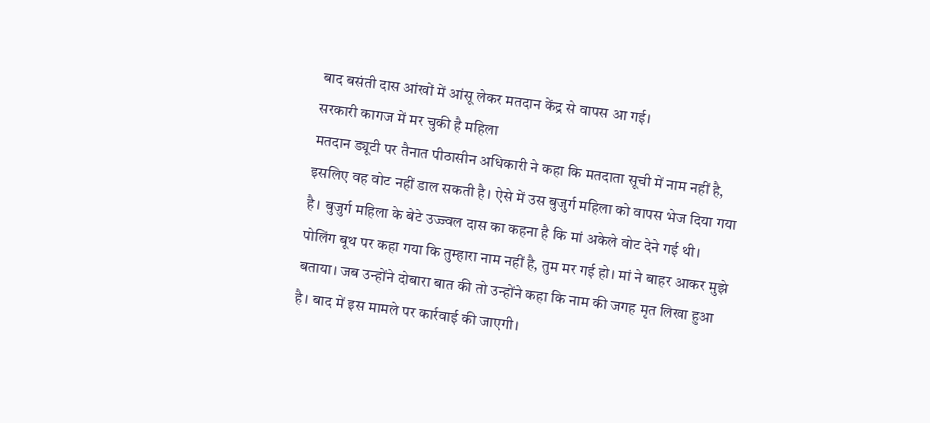बाद बसंती दास आंखों में आंसू लेकर मतदान केंद्र से वापस आ गई।
सरकारी कागज में मर चुकी है महिला
मतदान ड्यूटी पर तैनात पीठासीन अधिकारी ने कहा कि मतदाता सूची में नाम नहीं है, इसलिए वह वोट नहीं डाल सकती है। ऐसे में उस बुजुर्ग महिला को वापस भेज दिया गया है। बुजुर्ग महिला के बेटे उज्ज्वल दास का कहना है कि मां अकेले वोट देने गई थी। पोलिंग बूथ पर कहा गया कि तुम्हारा नाम नहीं है, तुम मर गई हो। मां ने बाहर आकर मुझे बताया। जब उन्होंने दोबारा बात की तो उन्होंने कहा कि नाम की जगह मृत लिखा हुआ है। बाद में इस मामले पर कार्रवाई की जाएगी।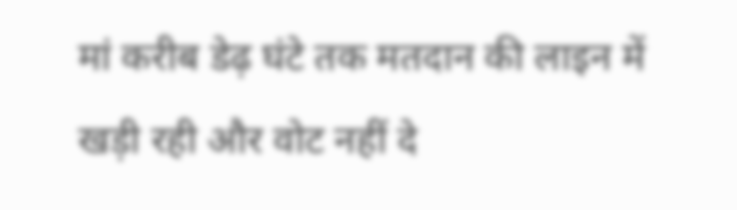मां करीब डेढ़ घंटे तक मतदान की लाइन में खड़ी रही और वोट नहीं दे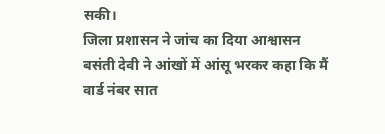सकी।
जिला प्रशासन ने जांच का दिया आश्वासन
बसंती देवी ने आंखों में आंसू भरकर कहा कि मैं वार्ड नंबर सात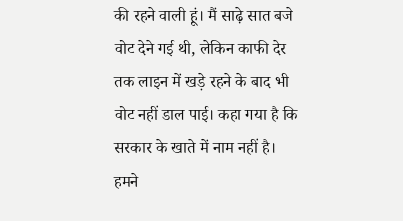की रहने वाली हूं। मैं साढ़े सात बजे वोट देने गई थी, लेकिन काफी देर तक लाइन में खड़े रहने के बाद भी वोट नहीं डाल पाई। कहा गया है कि सरकार के खाते में नाम नहीं है। हमने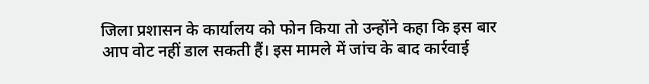जिला प्रशासन के कार्यालय को फोन किया तो उन्होंने कहा कि इस बार आप वोट नहीं डाल सकती हैं। इस मामले में जांच के बाद कार्रवाई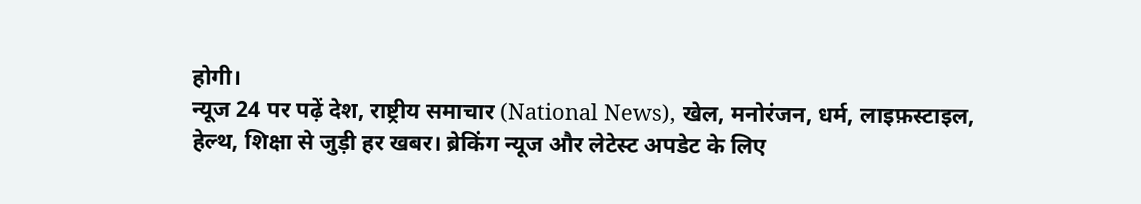होगी।
न्यूज 24 पर पढ़ें देश, राष्ट्रीय समाचार (National News), खेल, मनोरंजन, धर्म, लाइफ़स्टाइल, हेल्थ, शिक्षा से जुड़ी हर खबर। ब्रेकिंग न्यूज और लेटेस्ट अपडेट के लिए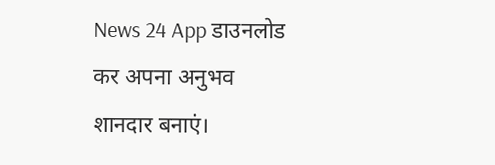News 24 App डाउनलोड कर अपना अनुभव शानदार बनाएं।